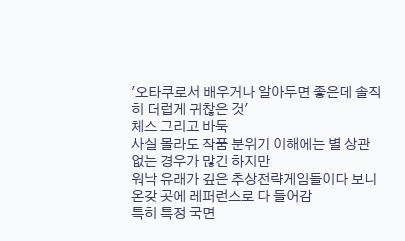'오타쿠로서 배우거나 알아두면 좋은데 솔직히 더럽게 귀찮은 것'
체스 그리고 바둑
사실 몰라도 작품 분위기 이해에는 별 상관 없는 경우가 많긴 하지만
워낙 유래가 깊은 추상전략게임들이다 보니 온갖 곳에 레퍼런스로 다 들어감
특히 특정 국면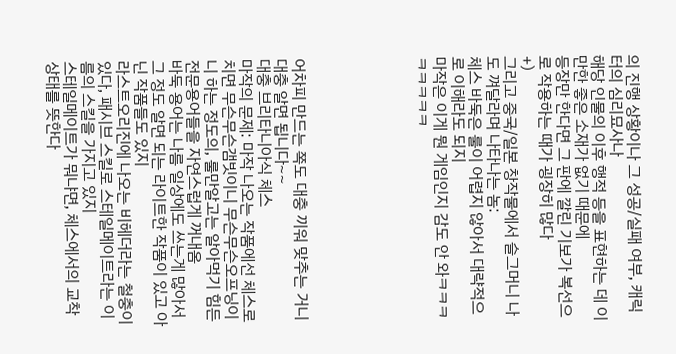의 진행 상황이나 그 성공/실패 여부, 캐릭터의 심리묘사나
해당 인물의 이후 행적 등을 표현하는 데 이만한 좋은 소재가 없기 때문에
등장만 한다면 그 판에 깔린 기보가 복선으로 작용하는 때가 굉장히 많다
+)
그리고 중국/일본 창작물에서 슬그머니 나도 껴달라며 나타나는 놈:
체스 바둑은 룰이 어렵지 않아서 대략적으로 이해라도 되지
마작은 이게 뭔 게임인지 감도 안 와ㅋㅋㅋㅋㅋㅋㅋㅋ






어차피 만드는 쪽도 대충 끼워 맞추는 거니 대충 알면 됩니다~~
대충 브리타니아식 체스
마작의 문제: 마작 나오는 작품에선 체스로 치면 무슨무슨갬빗이니 무슨무슨오프닝이니 하는 정도의, 룰만알고는 알아먹기 힘든 전문용어들을 자연스럽게 꺼내옴
바둑 용어는 나름 일상에도 쓰는게 많아서
그 정도 알면 되는 라이트한 작품이 있고 아닌 작품들도 있지
라스트오리진에 나오는 비헤더라는 철충이 있다, 패시브 스킬로 스테일메이트라는 이름의 스킬을 가지고 있지
스테일메이트가 뭐냐면, 체스에서의 교착 상태를 뜻한다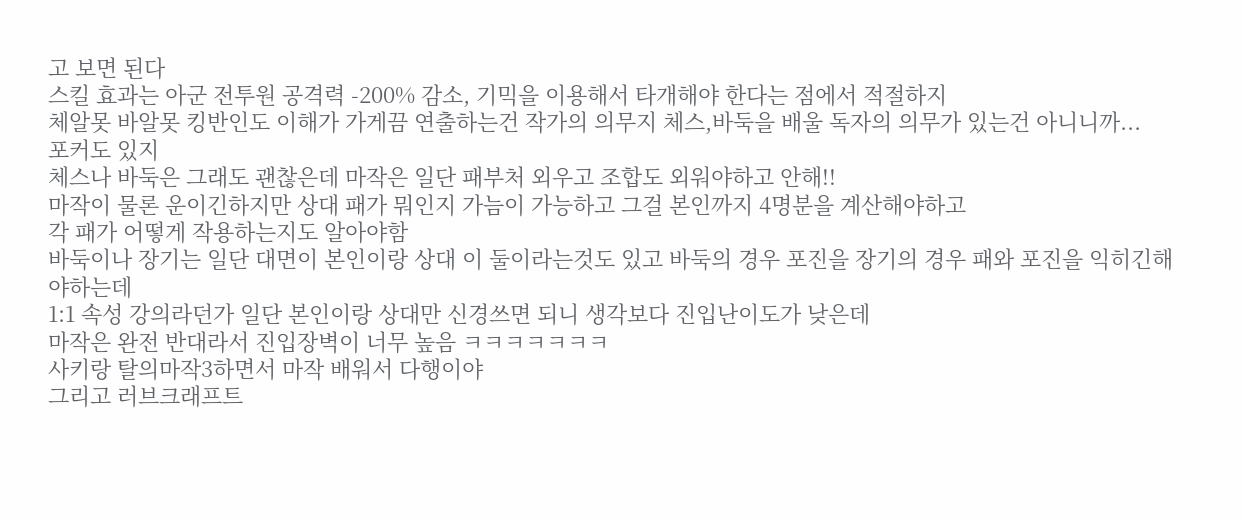고 보면 된다
스킬 효과는 아군 전투원 공격력 -200% 감소, 기믹을 이용해서 타개해야 한다는 점에서 적절하지
체알못 바알못 킹반인도 이해가 가게끔 연출하는건 작가의 의무지 체스,바둑을 배울 독자의 의무가 있는건 아니니까...
포커도 있지
체스나 바둑은 그래도 괜찮은데 마작은 일단 패부처 외우고 조합도 외워야하고 안해!!
마작이 물론 운이긴하지만 상대 패가 뭐인지 가늠이 가능하고 그걸 본인까지 4명분을 계산해야하고
각 패가 어떻게 작용하는지도 알아야함
바둑이나 장기는 일단 대면이 본인이랑 상대 이 둘이라는것도 있고 바둑의 경우 포진을 장기의 경우 패와 포진을 익히긴해야하는데
1:1 속성 강의라던가 일단 본인이랑 상대만 신경쓰면 되니 생각보다 진입난이도가 낮은데
마작은 완전 반대라서 진입장벽이 너무 높음 ㅋㅋㅋㅋㅋㅋㅋ
사키랑 탈의마작3하면서 마작 배워서 다행이야
그리고 러브크래프트